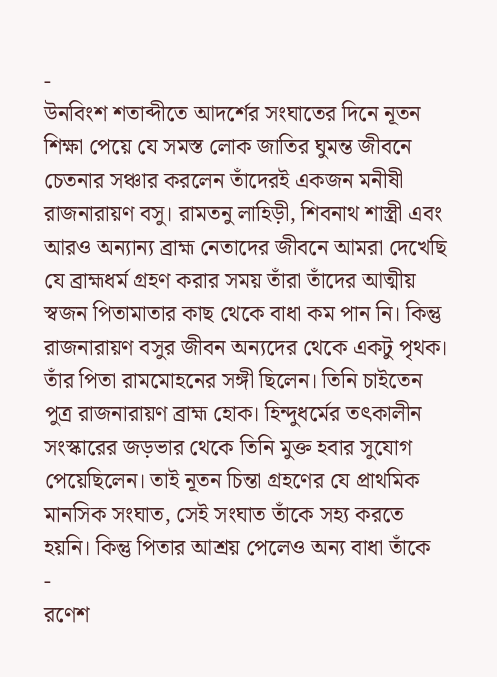-
উনবিংশ শতাব্দীতে আদর্শের সংঘাতের দিনে নূতন শিক্ষা পেয়ে যে সমস্ত লোক জাতির ঘুমন্ত জীবনে চেতনার সঞ্চার করলেন তাঁদেরই একজন মনীষী রাজনারায়ণ বসু। রামতনু লাহিড়ী, শিবনাথ শাস্ত্রী এবং আরও অন্যান্য ব্রাহ্ম নেতাদের জীবনে আমরা দেখেছি যে ব্রাহ্মধর্ম গ্রহণ করার সময় তাঁরা তাঁদের আত্মীয় স্বজন পিতামাতার কাছ থেকে বাধা কম পান নি। কিন্তু রাজনারায়ণ বসুর জীবন অন্যদের থেকে একটু পৃথক। তাঁর পিতা রামমোহনের সঙ্গী ছিলেন। তিনি চাইতেন পুত্র রাজনারায়ণ ব্রাহ্ম হোক। হিন্দুধর্মের তৎকালীন সংস্কারের জড়ভার থেকে তিনি মুক্ত হবার সুযোগ পেয়েছিলেন। তাই নূতন চিন্তা গ্রহণের যে প্রাথমিক মানসিক সংঘাত, সেই সংঘাত তাঁকে সহ্য করতে হয়নি। কিন্তু পিতার আশ্রয় পেলেও অন্য বাধা তাঁকে
-
রণেশ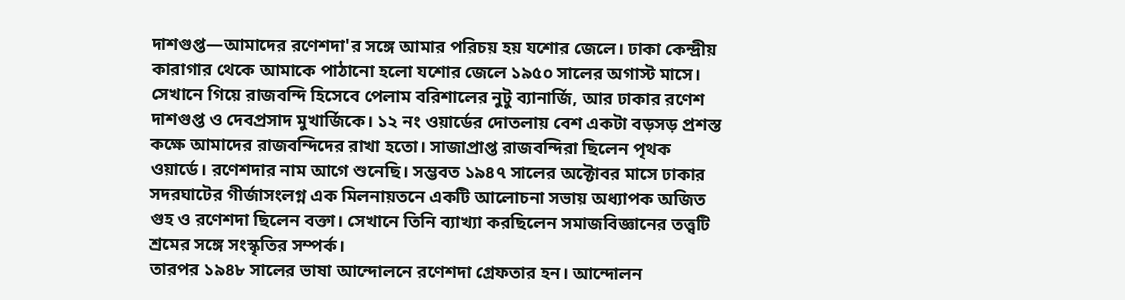দাশগুপ্ত—আমাদের রণেশদা'র সঙ্গে আমার পরিচয় হয় যশোর জেলে। ঢাকা কেন্দ্রীয় কারাগার থেকে আমাকে পাঠানো হলো যশোর জেলে ১৯৫০ সালের অগাস্ট মাসে। সেখানে গিয়ে রাজবন্দি হিসেবে পেলাম বরিশালের নুটু ব্যানার্জি, আর ঢাকার রণেশ দাশগুপ্ত ও দেবপ্রসাদ মুখার্জিকে। ১২ নং ওয়ার্ডের দোতলায় বেশ একটা বড়সড় প্রশস্ত কক্ষে আমাদের রাজবন্দিদের রাখা হতো। সাজাপ্রাপ্ত রাজবন্দিরা ছিলেন পৃথক ওয়ার্ডে। রণেশদার নাম আগে শুনেছি। সম্ভবত ১৯৪৭ সালের অক্টোবর মাসে ঢাকার সদরঘাটের গীর্জাসংলগ্ন এক মিলনায়তনে একটি আলোচনা সভায় অধ্যাপক অজিত গুহ ও রণেশদা ছিলেন বক্তা। সেখানে তিনি ব্যাখ্যা করছিলেন সমাজবিজ্ঞানের তত্ত্বটি শ্রমের সঙ্গে সংস্কৃতির সম্পর্ক।
তারপর ১৯৪৮ সালের ভাষা আন্দোলনে রণেশদা গ্রেফতার হন। আন্দোলন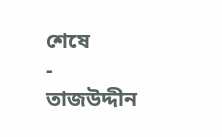শেষে
-
তাজউদ্দীন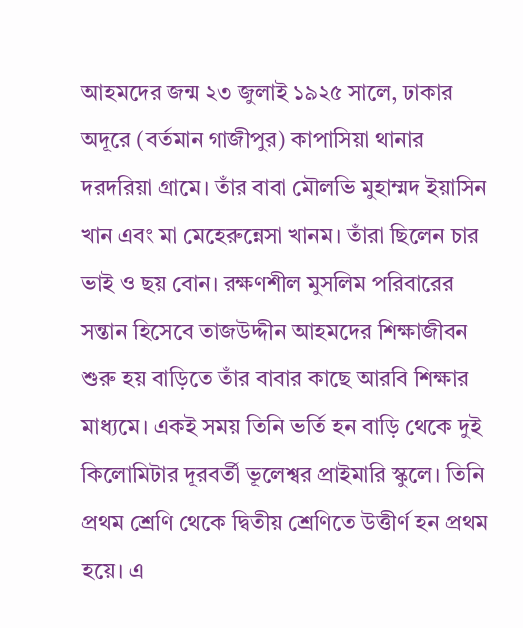আহমদের জন্ম ২৩ জুলাই ১৯২৫ সালে, ঢাকার অদূরে (বর্তমান গাজীপুর) কাপাসিয়া থানার দরদরিয়া গ্রামে। তাঁর বাবা মৌলভি মুহাম্মদ ইয়াসিন খান এবং মা মেহেরুন্নেসা খানম। তাঁরা ছিলেন চার ভাই ও ছয় বোন। রক্ষণশীল মুসলিম পরিবারের সন্তান হিসেবে তাজউদ্দীন আহমদের শিক্ষাজীবন শুরু হয় বাড়িতে তাঁর বাবার কাছে আরবি শিক্ষার মাধ্যমে। একই সময় তিনি ভর্তি হন বাড়ি থেকে দুই কিলোমিটার দূরবর্তী ভূলেশ্বর প্রাইমারি স্কুলে। তিনি প্রথম শ্রেণি থেকে দ্বিতীয় শ্রেণিতে উত্তীর্ণ হন প্রথম হয়ে। এ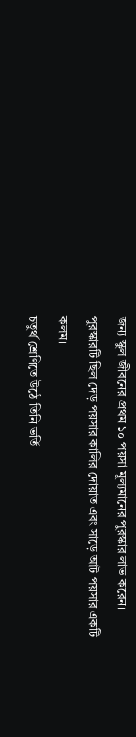জন্য স্কুল জীবনের প্রথম ১০ পয়সা মূল্যমানের পুরস্কার লাভ করেন। পুরস্কারটি ছিল দেড় পয়সার কালির দোয়াত এবং সাড়ে আট পয়সার একটি কলম।
চতুর্থ শ্রেণিতে উঠে তিনি ভর্তি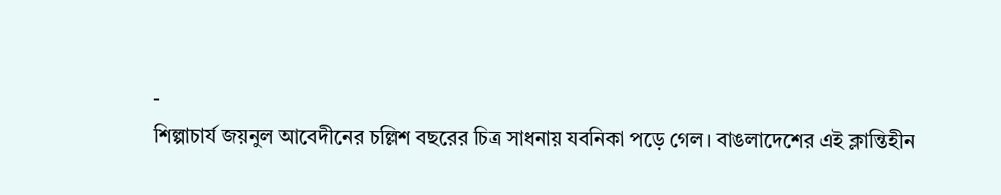-
শিল্পাচার্য জয়নুল আবেদীনের চল্লিশ বছরের চিত্র সাধনায় যবনিকা পড়ে গেল। বাঙলাদেশের এই ক্লান্তিহীন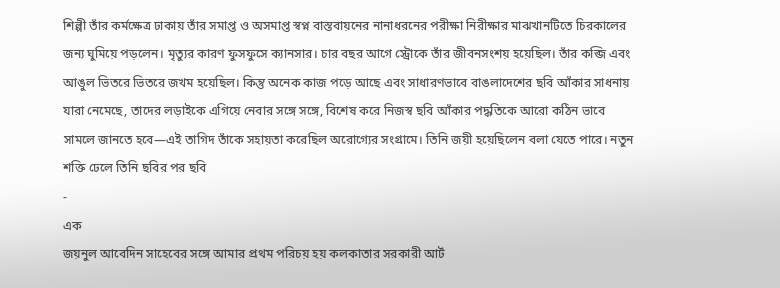শিল্পী তাঁর কর্মক্ষেত্র ঢাকায় তাঁর সমাপ্ত ও অসমাপ্ত স্বপ্ন বাস্তবায়নের নানাধরনের পরীক্ষা নিরীক্ষার মাঝখানটিতে চিরকালের জন্য ঘুমিয়ে পড়লেন। মৃত্যুর কারণ ফুসফুসে ক্যানসার। চার বছর আগে স্ট্রোকে তাঁর জীবনসংশয় হয়েছিল। তাঁর কব্জি এবং আঙুল ভিতরে ভিতরে জখম হয়েছিল। কিন্তু অনেক কাজ পড়ে আছে এবং সাধারণভাবে বাঙলাদেশের ছবি আঁকার সাধনায় যারা নেমেছে, তাদের লড়াইকে এগিয়ে নেবার সঙ্গে সঙ্গে, বিশেষ করে নিজস্ব ছবি আঁকার পদ্ধতিকে আরো কঠিন ভাবে সামলে জানতে হবে—এই তাগিদ তাঁকে সহায়তা করেছিল অরোগ্যের সংগ্রামে। তিনি জয়ী হয়েছিলেন বলা যেতে পারে। নতুন শক্তি ঢেলে তিনি ছবির পর ছবি
-
এক
জয়নুল আবেদিন সাহেবের সঙ্গে আমার প্রথম পরিচয় হয় কলকাতার সরকারী আর্ট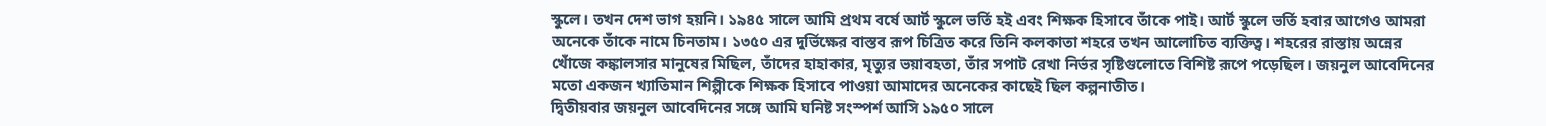স্কুলে। তখন দেশ ভাগ হয়নি। ১৯৪৫ সালে আমি প্রথম বর্ষে আর্ট স্কুলে ভর্তি হই এবং শিক্ষক হিসাবে তাঁকে পাই। আর্ট স্কুলে ভর্তি হবার আগেও আমরা অনেকে তাঁকে নামে চিনতাম। ১৩৫০ এর দুর্ভিক্ষের বাস্তব রূপ চিত্রিত করে তিনি কলকাতা শহরে তখন আলোচিত ব্যক্তিত্ব। শহরের রাস্তায় অন্নের খোঁজে কঙ্কালসার মানুষের মিছিল, তাঁদের হাহাকার, মৃত্যুর ভয়াবহতা, তাঁর সপাট রেখা নির্ভর সৃষ্টিগুলোতে বিশিষ্ট রূপে পড়েছিল। জয়নুল আবেদিনের মতো একজন খ্যাতিমান শিল্পীকে শিক্ষক হিসাবে পাওয়া আমাদের অনেকের কাছেই ছিল কল্পনাতীত।
দ্বিতীয়বার জয়নুল আবেদিনের সঙ্গে আমি ঘনিষ্ট সংস্পর্শ আসি ১৯৫০ সালে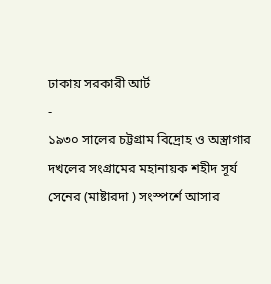ঢাকায় সরকারী আর্ট
-
১৯৩০ সালের চট্টগ্রাম বিদ্রোহ ও অস্ত্রাগার দখলের সংগ্রামের মহানায়ক শহীদ সূর্য সেনের (মাষ্টারদা ) সংস্পর্শে আসার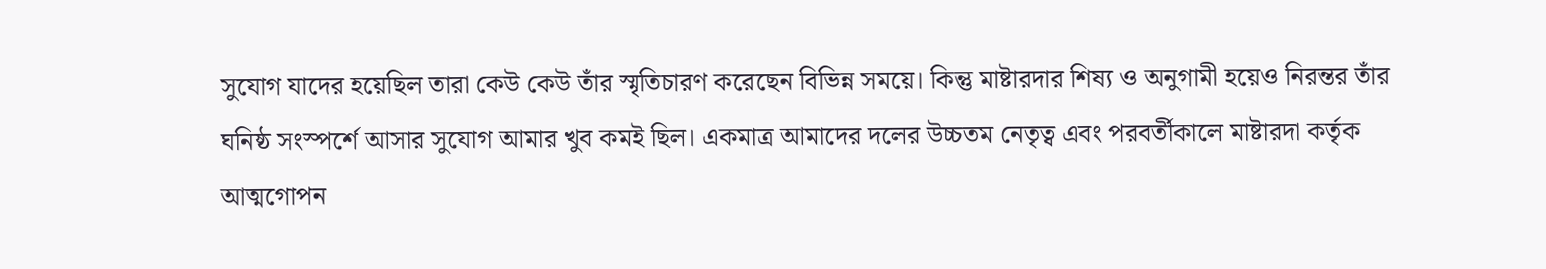সুযোগ যাদের হয়েছিল তারা কেউ কেউ তাঁর স্মৃতিচারণ করেছেন বিভিন্ন সময়ে। কিন্তু মাষ্টারদার শিষ্য ও অনুগামী হয়েও নিরন্তর তাঁর ঘনিষ্ঠ সংস্পর্শে আসার সুযোগ আমার খুব কমই ছিল। একমাত্র আমাদের দলের উচ্চতম নেতৃত্ব এবং পরবর্তীকালে মাষ্টারদা কর্তৃক আত্মগোপন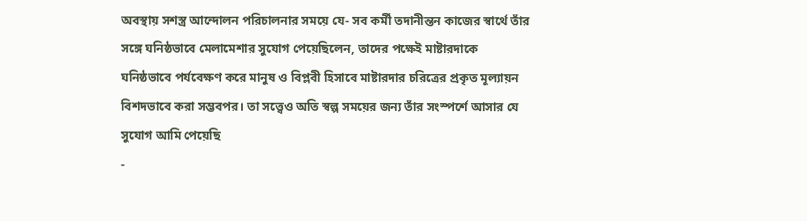অবস্থায় সশস্ত্র আন্দোলন পরিচালনার সময়ে যে- সব কর্মী তদানীন্তন কাজের স্বার্থে তাঁর সঙ্গে ঘনিষ্ঠভাবে মেলামেশার সুযোগ পেয়েছিলেন, তাদের পক্ষেই মাষ্টারদাকে ঘনিষ্ঠভাবে পর্যবেক্ষণ করে মানুষ ও বিপ্লবী হিসাবে মাষ্টারদার চরিত্রের প্রকৃত মূল্যায়ন বিশদভাবে করা সম্ভবপর। তা সত্ত্বেও অতি স্বল্প সময়ের জন্য তাঁর সংস্পর্শে আসার যে সুযোগ আমি পেয়েছি
-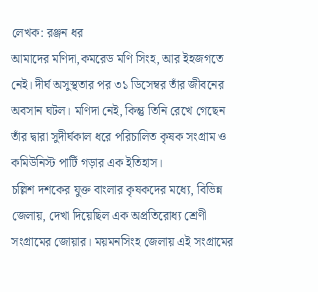লেখক: রঞ্জন ধর
আমাদের মণিদা,কমরেড মণি সিংহ, আর ইহজগতে নেই। দীর্ঘ অসুস্থতার পর ৩১ ডিসেম্বর তাঁর জীবনের অবসান ঘটল। মণিদা নেই, কিন্তু তিনি রেখে গেছেন তাঁর দ্বারা সুদীর্ঘকাল ধরে পরিচালিত কৃষক সংগ্রাম ও কমিউনিস্ট পার্টি গড়ার এক ইতিহাস।
চল্লিশ দশকের যুক্ত বাংলার কৃষকদের মধ্যে, বিভিন্ন জেলায়, দেখা দিয়েছিল এক অপ্রতিরোধ্য শ্রেণী সংগ্রামের জোয়ার। ময়মনসিংহ জেলায় এই সংগ্রামের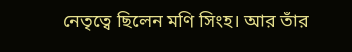নেতৃত্বে ছিলেন মণি সিংহ। আর তাঁর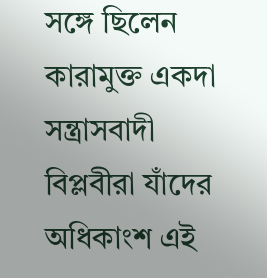সঙ্গে ছিলেন কারামুক্ত একদা সন্ত্রাসবাদী বিপ্লবীরা যাঁদের অধিকাংশ এই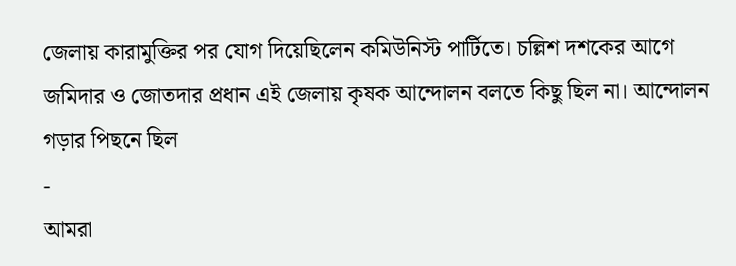জেলায় কারামুক্তির পর যোগ দিয়েছিলেন কমিউনিস্ট পার্টিতে। চল্লিশ দশকের আগে জমিদার ও জোতদার প্রধান এই জেলায় কৃষক আন্দোলন বলতে কিছু ছিল না। আন্দোলন গড়ার পিছনে ছিল
-
আমরা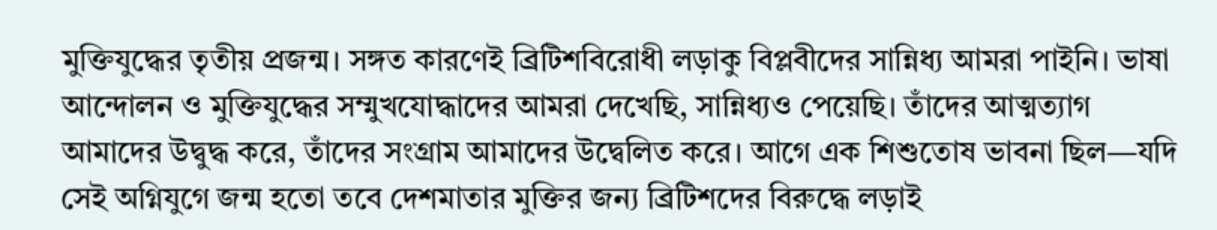মুক্তিযুদ্ধের তৃতীয় প্রজন্ম। সঙ্গত কারণেই ব্রিটিশবিরোধী লড়াকু বিপ্লবীদের সান্নিধ্য আমরা পাইনি। ভাষা আন্দোলন ও মুক্তিযুদ্ধের সম্মুখযোদ্ধাদের আমরা দেখেছি, সান্নিধ্যও পেয়েছি। তাঁদের আত্মত্যাগ আমাদের উদ্বুদ্ধ করে, তাঁদের সংগ্রাম আমাদের উদ্বেলিত করে। আগে এক শিশুতোষ ভাবনা ছিল—যদি সেই অগ্নিযুগে জন্ম হতো তবে দেশমাতার মুক্তির জন্য ব্রিটিশদের বিরুদ্ধে লড়াই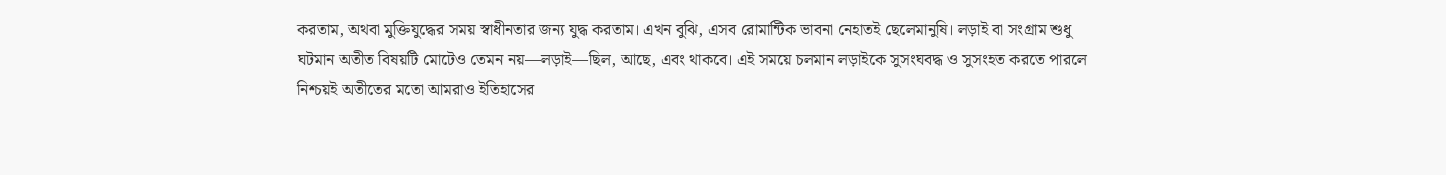করতাম, অথবা মুক্তিযুদ্ধের সময় স্বাধীনতার জন্য যুদ্ধ করতাম। এখন বুঝি, এসব রোমান্টিক ভাবনা নেহাতই ছেলেমানুষি। লড়াই বা সংগ্রাম শুধু ঘটমান অতীত বিষয়টি মোটেও তেমন নয়—লড়াই—ছিল, আছে, এবং থাকবে। এই সময়ে চলমান লড়াইকে সুসংঘবদ্ধ ও সুসংহত করতে পারলে নিশ্চয়ই অতীতের মতো আমরাও ইতিহাসের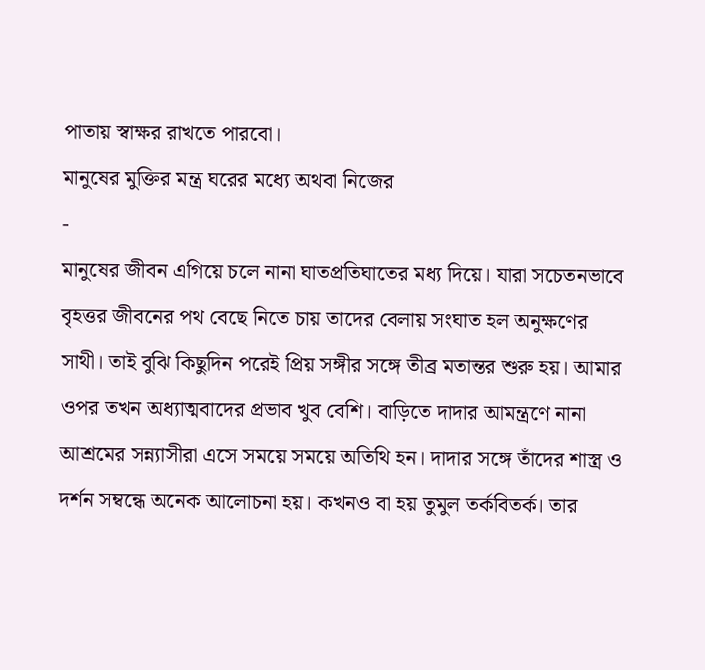পাতায় স্বাক্ষর রাখতে পারবো।
মানুষের মুক্তির মন্ত্র ঘরের মধ্যে অথবা নিজের
-
মানুষের জীবন এগিয়ে চলে নানা ঘাতপ্রতিঘাতের মধ্য দিয়ে। যারা সচেতনভাবে বৃহত্তর জীবনের পথ বেছে নিতে চায় তাদের বেলায় সংঘাত হল অনুক্ষণের সাথী। তাই বুঝি কিছুদিন পরেই প্রিয় সঙ্গীর সঙ্গে তীব্র মতান্তর শুরু হয়। আমার ওপর তখন অধ্যাত্মবাদের প্রভাব খুব বেশি। বাড়িতে দাদার আমন্ত্রণে নানা আশ্রমের সন্ন্যাসীরা এসে সময়ে সময়ে অতিথি হন। দাদার সঙ্গে তাঁদের শাস্ত্র ও দর্শন সম্বন্ধে অনেক আলোচনা হয়। কখনও বা হয় তুমুল তর্কবিতর্ক। তার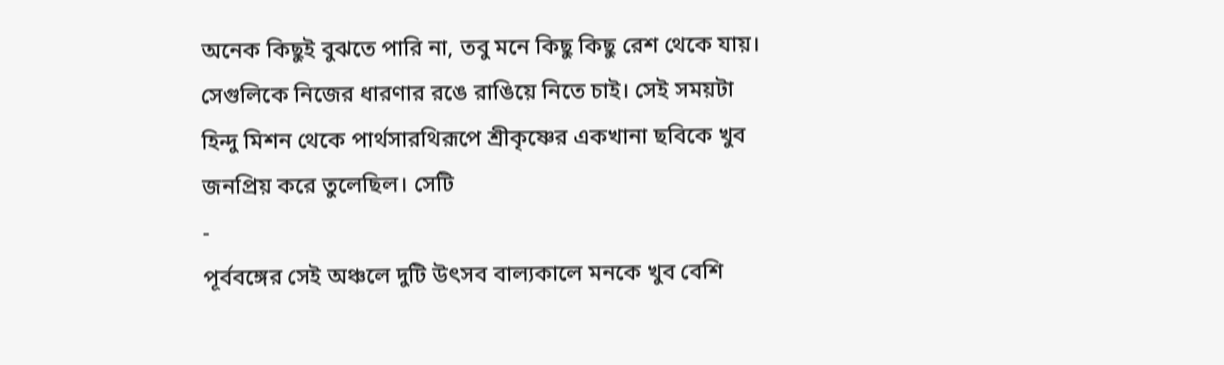অনেক কিছুই বুঝতে পারি না, তবু মনে কিছু কিছু রেশ থেকে যায়। সেগুলিকে নিজের ধারণার রঙে রাঙিয়ে নিতে চাই। সেই সময়টা হিন্দু মিশন থেকে পার্থসারথিরূপে শ্রীকৃষ্ণের একখানা ছবিকে খুব জনপ্রিয় করে তুলেছিল। সেটি
-
পূর্ববঙ্গের সেই অঞ্চলে দুটি উৎসব বাল্যকালে মনকে খুব বেশি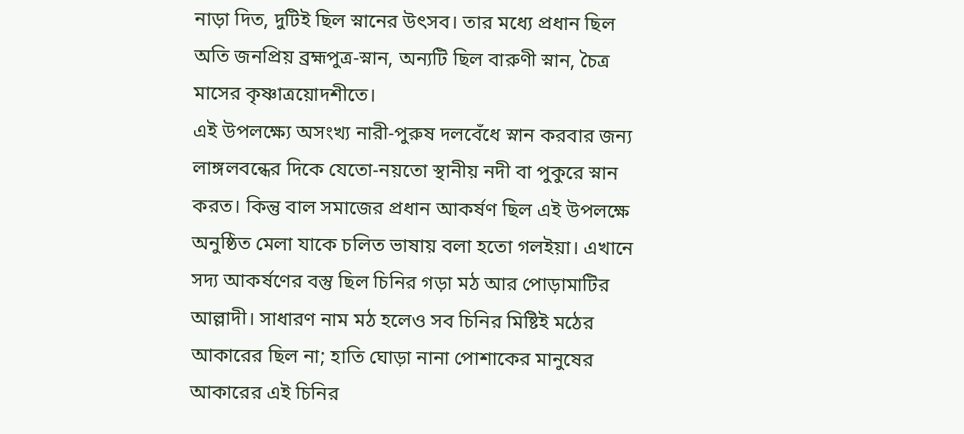নাড়া দিত, দুটিই ছিল স্নানের উৎসব। তার মধ্যে প্রধান ছিল অতি জনপ্রিয় ব্ৰহ্মপুত্ৰ-স্নান, অন্যটি ছিল বারুণী স্নান, চৈত্র মাসের কৃষ্ণাত্রয়োদশীতে।
এই উপলক্ষ্যে অসংখ্য নারী-পুরুষ দলবেঁধে স্নান করবার জন্য লাঙ্গলবন্ধের দিকে যেতো-নয়তো স্থানীয় নদী বা পুকুরে স্নান করত। কিন্তু বাল সমাজের প্রধান আকর্ষণ ছিল এই উপলক্ষে অনুষ্ঠিত মেলা যাকে চলিত ভাষায় বলা হতো গলইয়া। এখানে সদ্য আকর্ষণের বস্তু ছিল চিনির গড়া মঠ আর পোড়ামাটির আল্লাদী। সাধারণ নাম মঠ হলেও সব চিনির মিষ্টিই মঠের আকারের ছিল না; হাতি ঘোড়া নানা পোশাকের মানুষের আকারের এই চিনির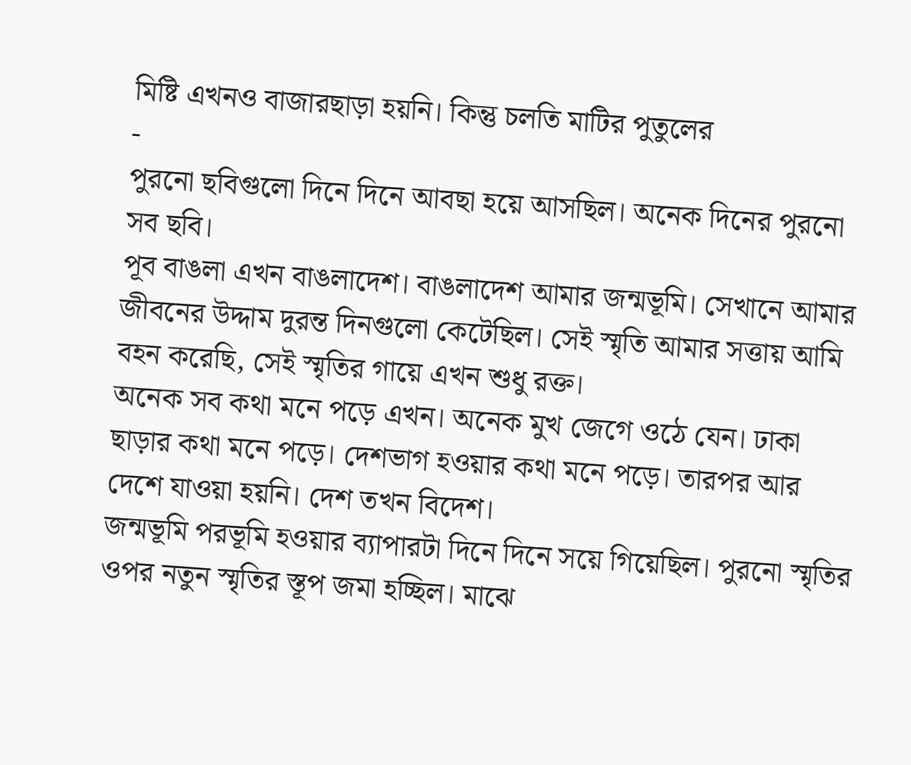মিষ্টি এখনও বাজারছাড়া হয়নি। কিন্তু চলতি মাটির পুতুলের
-
পুরনো ছবিগুলো দিনে দিনে আবছা হয়ে আসছিল। অনেক দিনের পুরনো সব ছবি।
পূব বাঙলা এখন বাঙলাদেশ। বাঙলাদেশ আমার জন্মভূমি। সেখানে আমার জীবনের উদ্দাম দুরন্ত দিনগুলো কেটেছিল। সেই স্মৃতি আমার সত্তায় আমি বহন করেছি, সেই স্মৃতির গায়ে এখন শুধু রক্ত।
অনেক সব কথা মনে পড়ে এখন। অনেক মুখ জেগে ওঠে যেন। ঢাকা ছাড়ার কথা মনে পড়ে। দেশভাগ হওয়ার কথা মনে পড়ে। তারপর আর দেশে যাওয়া হয়নি। দেশ তখন বিদেশ।
জন্মভূমি পরভূমি হওয়ার ব্যাপারটা দিনে দিনে সয়ে গিয়েছিল। পুরনো স্মৃতির ওপর নতুন স্মৃতির স্তূপ জমা হচ্ছিল। মাঝে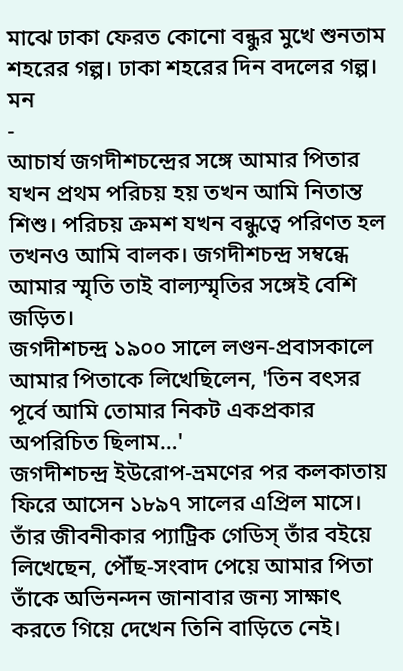মাঝে ঢাকা ফেরত কোনো বন্ধুর মুখে শুনতাম শহরের গল্প। ঢাকা শহরের দিন বদলের গল্প। মন
-
আচার্য জগদীশচন্দ্রের সঙ্গে আমার পিতার যখন প্রথম পরিচয় হয় তখন আমি নিতান্ত শিশু। পরিচয় ক্রমশ যখন বন্ধুত্বে পরিণত হল তখনও আমি বালক। জগদীশচন্দ্র সম্বন্ধে আমার স্মৃতি তাই বাল্যস্মৃতির সঙ্গেই বেশি জড়িত।
জগদীশচন্দ্র ১৯০০ সালে লণ্ডন-প্রবাসকালে আমার পিতাকে লিখেছিলেন, 'তিন বৎসর পূর্বে আমি তোমার নিকট একপ্রকার অপরিচিত ছিলাম…'
জগদীশচন্দ্র ইউরোপ-ভ্রমণের পর কলকাতায় ফিরে আসেন ১৮৯৭ সালের এপ্রিল মাসে। তাঁর জীবনীকার প্যাট্রিক গেডিস্ তাঁর বইয়ে লিখেছেন, পৌঁছ-সংবাদ পেয়ে আমার পিতা তাঁকে অভিনন্দন জানাবার জন্য সাক্ষাৎ করতে গিয়ে দেখেন তিনি বাড়িতে নেই।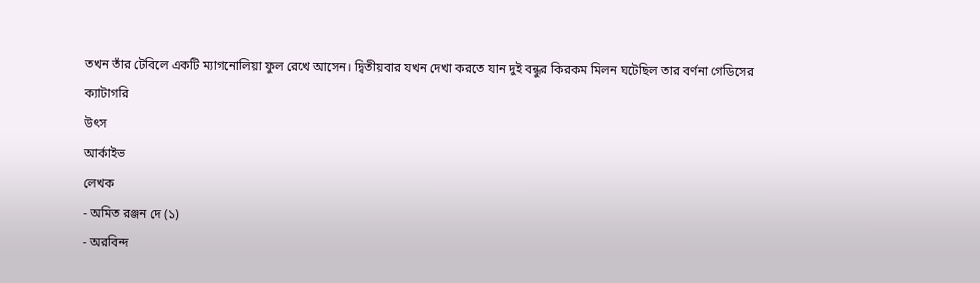তখন তাঁর টেবিলে একটি ম্যাগনোলিয়া ফুল রেখে আসেন। দ্বিতীয়বার যখন দেখা করতে যান দুই বন্ধুর কিরকম মিলন ঘটেছিল তার বর্ণনা গেডিসের
ক্যাটাগরি
উৎস
আর্কাইভ
লেখক
- অমিত রঞ্জন দে (১)
- অরবিন্দ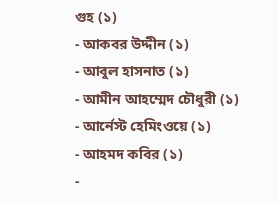গুহ (১)
- আকবর উদ্দীন (১)
- আবুল হাসনাত (১)
- আমীন আহম্মেদ চৌধুরী (১)
- আর্নেস্ট হেমিংওয়ে (১)
- আহমদ কবির (১)
-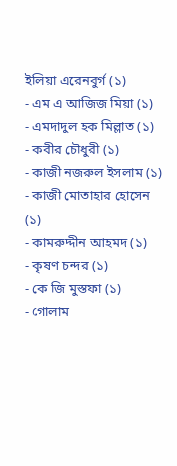ইলিয়া এরেনবুর্গ (১)
- এম এ আজিজ মিয়া (১)
- এমদাদুল হক মিল্লাত (১)
- কবীর চৌধুরী (১)
- কাজী নজরুল ইসলাম (১)
- কাজী মোতাহার হোসেন (১)
- কামরুদ্দীন আহমদ (১)
- কৃষণ চন্দর (১)
- কে জি মুস্তফা (১)
- গোলাম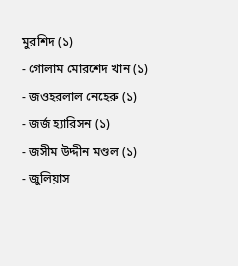মুরশিদ (১)
- গোলাম মোরশেদ খান (১)
- জওহরলাল নেহেরু (১)
- জর্জ হ্যারিসন (১)
- জসীম উদ্দীন মণ্ডল (১)
- জুলিয়াস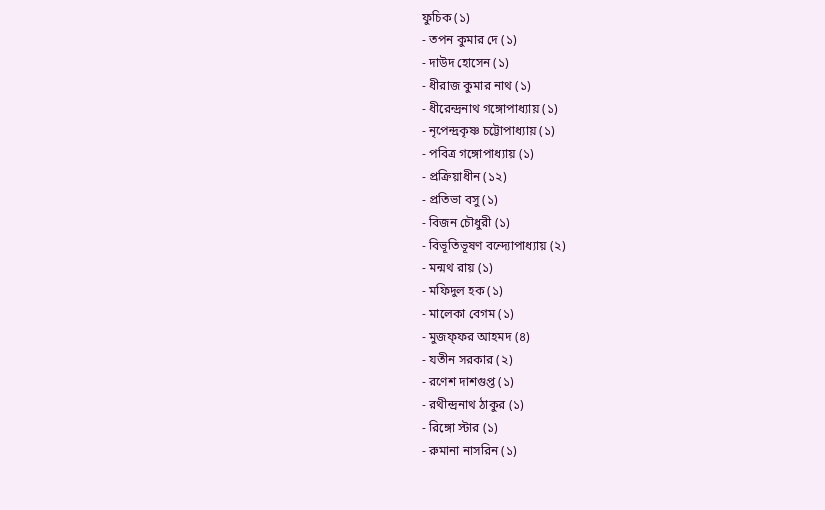ফুচিক (১)
- তপন কুমার দে (১)
- দাউদ হোসেন (১)
- ধীরাজ কুমার নাথ (১)
- ধীরেন্দ্রনাথ গঙ্গোপাধ্যায় (১)
- নৃপেন্দ্রকৃষ্ণ চট্টোপাধ্যায় (১)
- পবিত্র গঙ্গোপাধ্যায় (১)
- প্রক্রিয়াধীন (১২)
- প্রতিভা বসু (১)
- বিজন চৌধুরী (১)
- বিভূতিভূষণ বন্দ্যোপাধ্যায় (২)
- মন্মথ রায় (১)
- মফিদুল হক (১)
- মালেকা বেগম (১)
- মুজফ্ফর আহমদ (৪)
- যতীন সরকার (২)
- রণেশ দাশগুপ্ত (১)
- রথীন্দ্রনাথ ঠাকুর (১)
- রিঙ্গো স্টার (১)
- রুমানা নাসরিন (১)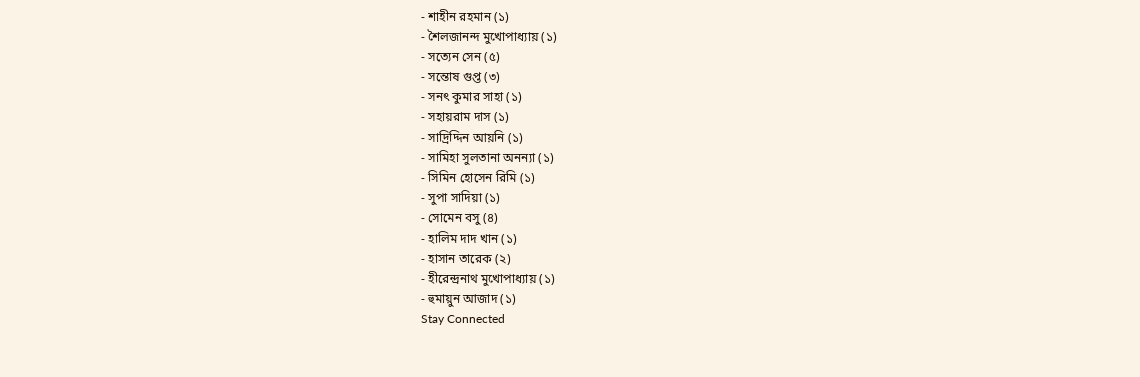- শাহীন রহমান (১)
- শৈলজানন্দ মুখোপাধ্যায় (১)
- সত্যেন সেন (৫)
- সন্তোষ গুপ্ত (৩)
- সনৎ কুমার সাহা (১)
- সহায়রাম দাস (১)
- সাদ্রিদ্দিন আয়নি (১)
- সামিহা সুলতানা অনন্যা (১)
- সিমিন হোসেন রিমি (১)
- সুপা সাদিয়া (১)
- সোমেন বসু (৪)
- হালিম দাদ খান (১)
- হাসান তারেক (২)
- হীরেন্দ্রনাথ মুখোপাধ্যায় (১)
- হুমায়ুন আজাদ (১)
Stay Connected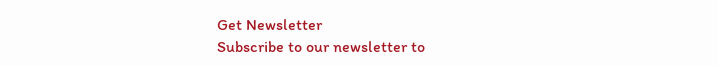Get Newsletter
Subscribe to our newsletter to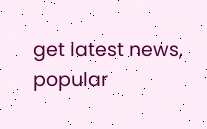get latest news, popular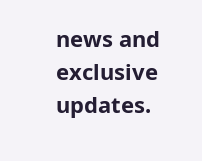news and exclusive updates.